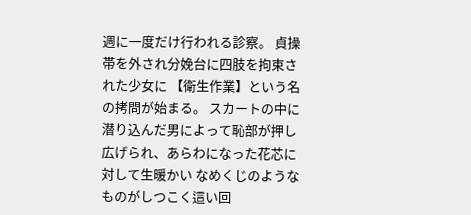週に一度だけ行われる診察。 貞操帯を外され分娩台に四肢を拘束された少女に 【衛生作業】という名の拷問が始まる。 スカートの中に潜り込んだ男によって恥部が押し 広げられ、あらわになった花芯に対して生暖かい なめくじのようなものがしつこく這い回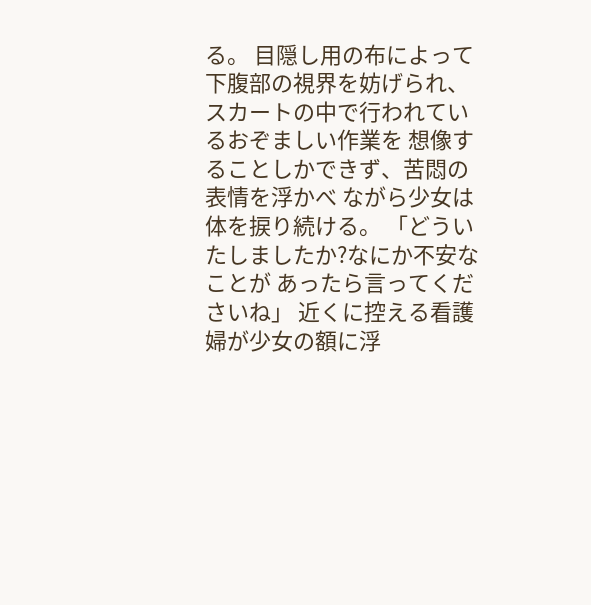る。 目隠し用の布によって下腹部の視界を妨げられ、 スカートの中で行われているおぞましい作業を 想像することしかできず、苦悶の表情を浮かべ ながら少女は体を捩り続ける。 「どういたしましたか?なにか不安なことが あったら言ってくださいね」 近くに控える看護婦が少女の額に浮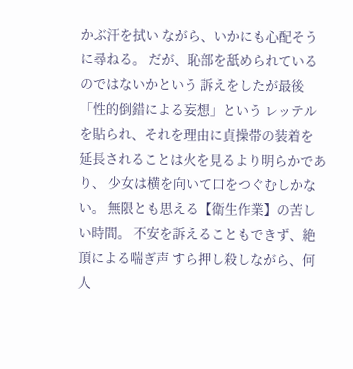かぶ汗を拭い ながら、いかにも心配そうに尋ねる。 だが、恥部を舐められているのではないかという 訴えをしたが最後「性的倒錯による妄想」という レッテルを貼られ、それを理由に貞操帯の装着を 延長されることは火を見るより明らかであり、 少女は横を向いて口をつぐむしかない。 無限とも思える【衛生作業】の苦しい時間。 不安を訴えることもできず、絶頂による喘ぎ声 すら押し殺しながら、何人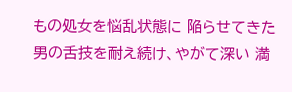もの処女を悩乱状態に 陥らせてきた男の舌技を耐え続け、やがて深い 満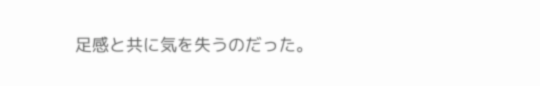足感と共に気を失うのだった。